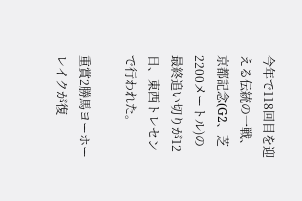今年で118回目を迎える伝統の一戦、京都記念(G2、芝2200メートル)の最終追い切りが12日、東西トレセンで行われた。

重賞2勝馬ヨーホーレイクが復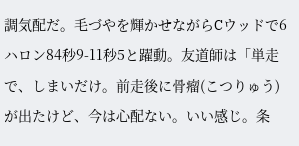調気配だ。毛づやを輝かせながらCウッドで6ハロン84秒9-11秒5と躍動。友道師は「単走で、しまいだけ。前走後に骨瘤(こつりゅう)が出たけど、今は心配ない。いい感じ。条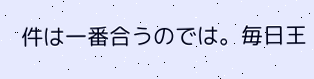件は一番合うのでは。毎日王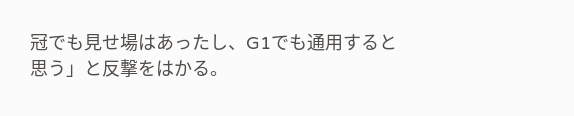冠でも見せ場はあったし、G1でも通用すると思う」と反撃をはかる。